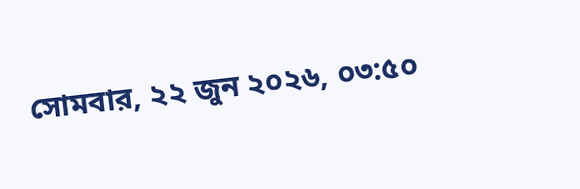সোমবার, ২২ জুন ২০২৬, ০৩:৫০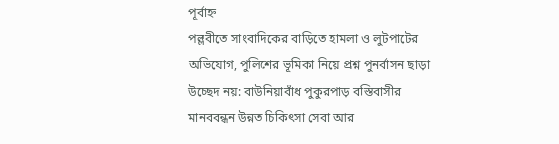পূর্বাহ্ন
পল্লবীতে সাংবাদিকের বাড়িতে হামলা ও লুটপাটের অভিযোগ, পুলিশের ভূমিকা নিয়ে প্রশ্ন পুনর্বাসন ছাড়া উচ্ছেদ নয়: বাউনিয়াবাঁধ পুকুরপাড় বস্তিবাসীর মানববন্ধন উন্নত চিকিৎসা সেবা আর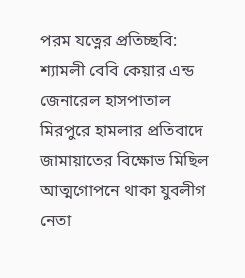পরম যত্নের প্রতিচ্ছবি: শ্যামলী বেবি কেয়ার এন্ড জেনারেল হাসপাতাল মিরপুরে হামলার প্রতিবাদে জামায়াতের বিক্ষোভ মিছিল আত্মগোপনে থাকা যুবলীগ নেতা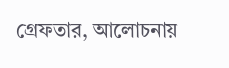গ্রেফতার, আলোচনায়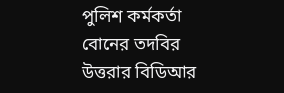পুলিশ কর্মকর্তা বোনের তদবির উত্তরার বিডিআর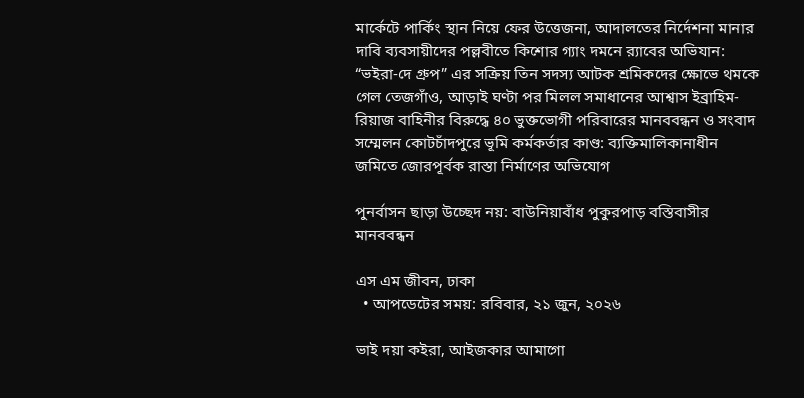মার্কেটে পার্কিং স্থান নিয়ে ফের উত্তেজনা, আদালতের নির্দেশনা মানার দাবি ব্যবসায়ীদের পল্লবীতে কিশোর গ্যাং দমনে র‌্যাবের অভিযান: “ভইরা-দে গ্রুপ” এর সক্রিয় তিন সদস্য আটক শ্রমিকদের ক্ষোভে থমকে গেল তেজগাঁও, আড়াই ঘণ্টা পর মিলল সমাধানের আশ্বাস ইব্রাহিম-রিয়াজ বাহিনীর বিরুদ্ধে ৪০ ভুক্তভোগী পরিবারের মানববন্ধন ও সংবাদ সম্মেলন কোটচাঁদপুরে ভূমি কর্মকর্তার কাণ্ড: ব্যক্তিমালিকানাধীন জমিতে জোরপূর্বক রাস্তা নির্মাণের অভিযোগ

পুনর্বাসন ছাড়া উচ্ছেদ নয়: বাউনিয়াবাঁধ পুকুরপাড় বস্তিবাসীর মানববন্ধন

এস এম জীবন, ঢাকা
  • আপডেটের সময়: রবিবার, ২১ জুন, ২০২৬

ভাই দয়া কইরা, আইজকার আমাগো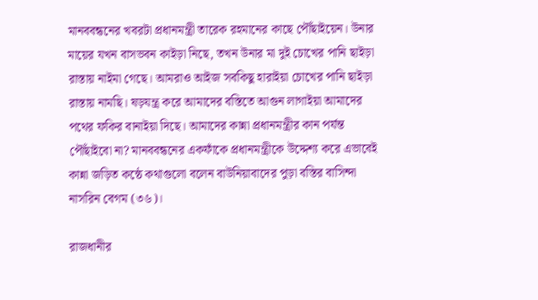মানববন্ধনের খবরটা প্রধানমন্ত্রী তারেক রহমানের কাছে পৌঁছাইয়েন। উনার মায়ের যখন বাসভবন কাইড়া নিছে, তখন উনার মা দুই চোখের পানি ছাইড়া রাস্তায় নাইমা গেছে। আমরাও আইজ সবকিছু হারাইয়া চোখের পানি ছাইড়া রাস্তায় নামছি। ষড়যন্ত্র করে আমাদের বস্তিতে আগুন লাগাইয়া আমাদের পথের ফকির বানাইয়া দিছে। আমাদের কান্না প্রধানমন্ত্রীর কান পর্যন্ত পৌঁছাইবো না? মানববন্ধনের একফাঁকে প্রধানমন্ত্রীকে উদ্দেশ্য করে এভাবেই কান্না জড়িত কন্ঠে কথাগুলো বলেন বাউনিয়াবাদের পুড়া বস্তির বাসিন্দা নাসরিন বেগম (৩৬)।

রাজধানীর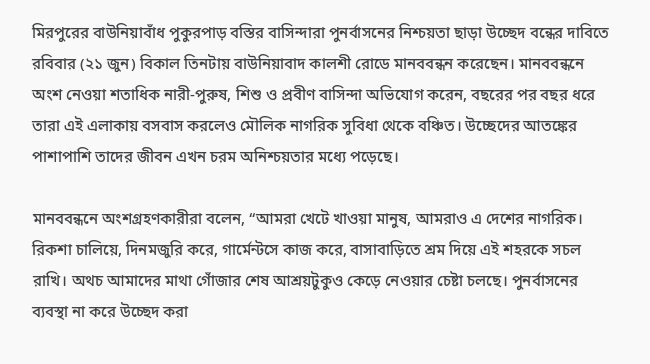মিরপুরের বাউনিয়াবাঁধ পুকুরপাড় বস্তির বাসিন্দারা পুনর্বাসনের নিশ্চয়তা ছাড়া উচ্ছেদ বন্ধের দাবিতে রবিবার (২১ জুন) বিকাল তিনটায় বাউনিয়াবাদ কালশী রোডে মানববন্ধন করেছেন। মানববন্ধনে অংশ নেওয়া শতাধিক নারী-পুরুষ, শিশু ও প্রবীণ বাসিন্দা অভিযোগ করেন, বছরের পর বছর ধরে তারা এই এলাকায় বসবাস করলেও মৌলিক নাগরিক সুবিধা থেকে বঞ্চিত। উচ্ছেদের আতঙ্কের পাশাপাশি তাদের জীবন এখন চরম অনিশ্চয়তার মধ্যে পড়েছে।

মানববন্ধনে অংশগ্রহণকারীরা বলেন, “আমরা খেটে খাওয়া মানুষ, আমরাও এ দেশের নাগরিক। রিকশা চালিয়ে, দিনমজুরি করে, গার্মেন্টসে কাজ করে, বাসাবাড়িতে শ্রম দিয়ে এই শহরকে সচল রাখি। অথচ আমাদের মাথা গোঁজার শেষ আশ্রয়টুকুও কেড়ে নেওয়ার চেষ্টা চলছে। পুনর্বাসনের ব্যবস্থা না করে উচ্ছেদ করা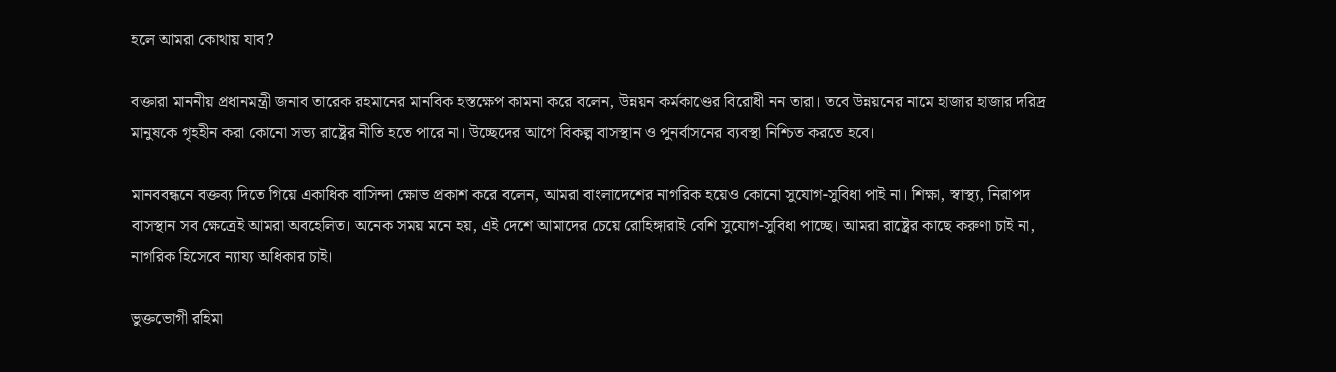হলে আমরা কোথায় যাব?

বক্তারা মাননীয় প্রধানমন্ত্রী জনাব তারেক রহমানের মানবিক হস্তক্ষেপ কামনা করে বলেন, উন্নয়ন কর্মকাণ্ডের বিরোধী নন তারা। তবে উন্নয়নের নামে হাজার হাজার দরিদ্র মানুষকে গৃহহীন করা কোনো সভ্য রাষ্ট্রের নীতি হতে পারে না। উচ্ছেদের আগে বিকল্প বাসস্থান ও পুনর্বাসনের ব্যবস্থা নিশ্চিত করতে হবে।

মানববন্ধনে বক্তব্য দিতে গিয়ে একাধিক বাসিন্দা ক্ষোভ প্রকাশ করে বলেন, আমরা বাংলাদেশের নাগরিক হয়েও কোনো সুযোগ-সুবিধা পাই না। শিক্ষা, স্বাস্থ্য, নিরাপদ বাসস্থান সব ক্ষেত্রেই আমরা অবহেলিত। অনেক সময় মনে হয়, এই দেশে আমাদের চেয়ে রোহিঙ্গারাই বেশি সুযোগ-সুবিধা পাচ্ছে। আমরা রাষ্ট্রের কাছে করুণা চাই না, নাগরিক হিসেবে ন্যায্য অধিকার চাই।

ভুক্তভোগী রহিমা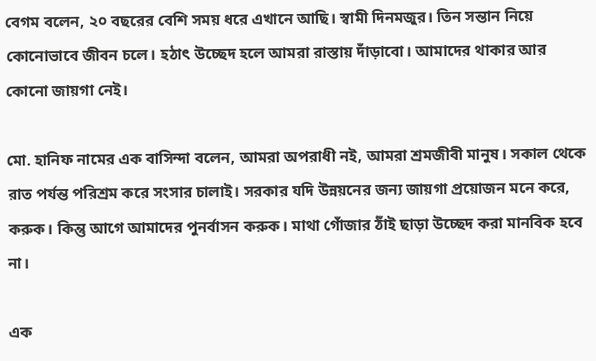বেগম বলেন, ২০ বছরের বেশি সময় ধরে এখানে আছি। স্বামী দিনমজুর। তিন সন্তান নিয়ে কোনোভাবে জীবন চলে। হঠাৎ উচ্ছেদ হলে আমরা রাস্তায় দাঁড়াবো। আমাদের থাকার আর কোনো জায়গা নেই।

মো. হানিফ নামের এক বাসিন্দা বলেন, আমরা অপরাধী নই, আমরা শ্রমজীবী মানুষ। সকাল থেকে রাত পর্যন্ত পরিশ্রম করে সংসার চালাই। সরকার যদি উন্নয়নের জন্য জায়গা প্রয়োজন মনে করে, করুক। কিন্তু আগে আমাদের পুনর্বাসন করুক। মাথা গোঁজার ঠাঁই ছাড়া উচ্ছেদ করা মানবিক হবে না।

এক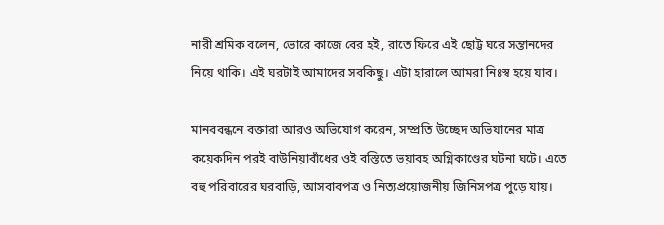নারী শ্রমিক বলেন, ভোরে কাজে বের হই, রাতে ফিরে এই ছোট্ট ঘরে সন্তানদের নিয়ে থাকি। এই ঘরটাই আমাদের সবকিছু। এটা হারালে আমরা নিঃস্ব হয়ে যাব।

মানববন্ধনে বক্তারা আরও অভিযোগ করেন, সম্প্রতি উচ্ছেদ অভিযানের মাত্র কয়েকদিন পরই বাউনিয়াবাঁধের ওই বস্তিতে ভয়াবহ অগ্নিকাণ্ডের ঘটনা ঘটে। এতে বহু পরিবারের ঘরবাড়ি, আসবাবপত্র ও নিত্যপ্রয়োজনীয় জিনিসপত্র পুড়ে যায়।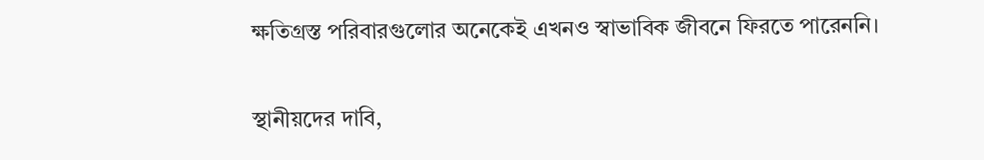ক্ষতিগ্রস্ত পরিবারগুলোর অনেকেই এখনও স্বাভাবিক জীবনে ফিরতে পারেননি।

স্থানীয়দের দাবি,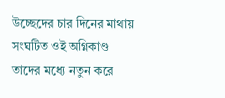উচ্ছেদের চার দিনের মাথায় সংঘটিত ওই অগ্নিকাণ্ড তাদের মধ্যে নতুন করে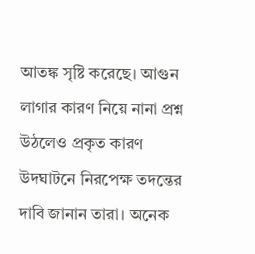আতঙ্ক সৃষ্টি করেছে। আগুন লাগার কারণ নিয়ে নানা প্রশ্ন উঠলেও প্রকৃত কারণ উদঘাটনে নিরপেক্ষ তদন্তের দাবি জানান তারা। অনেক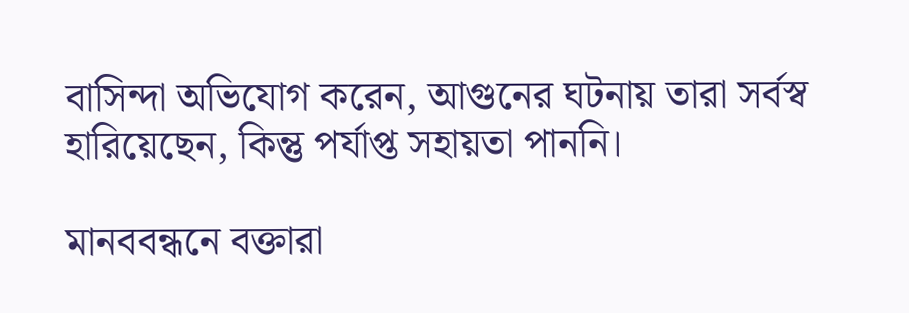বাসিন্দা অভিযোগ করেন, আগুনের ঘটনায় তারা সর্বস্ব হারিয়েছেন, কিন্তু পর্যাপ্ত সহায়তা পাননি।

মানববন্ধনে বক্তারা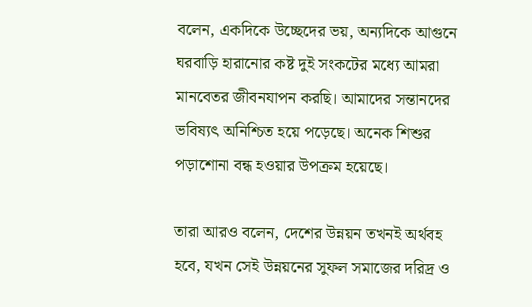বলেন, একদিকে উচ্ছেদের ভয়, অন্যদিকে আগুনে ঘরবাড়ি হারানোর কষ্ট দুই সংকটের মধ্যে আমরা মানবেতর জীবনযাপন করছি। আমাদের সন্তানদের ভবিষ্যৎ অনিশ্চিত হয়ে পড়েছে। অনেক শিশুর পড়াশোনা বন্ধ হওয়ার উপক্রম হয়েছে।

তারা আরও বলেন, দেশের উন্নয়ন তখনই অর্থবহ হবে, যখন সেই উন্নয়নের সুফল সমাজের দরিদ্র ও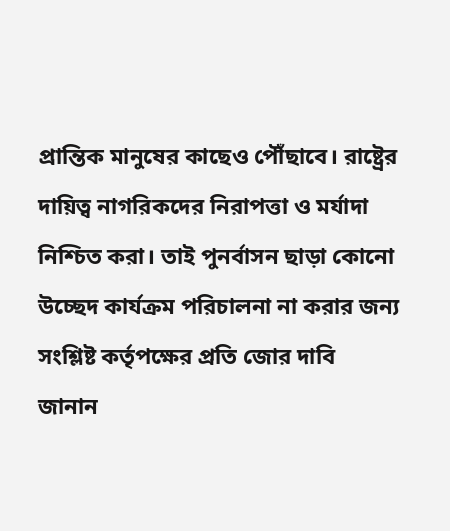প্রান্তিক মানুষের কাছেও পৌঁছাবে। রাষ্ট্রের দায়িত্ব নাগরিকদের নিরাপত্তা ও মর্যাদা নিশ্চিত করা। তাই পুনর্বাসন ছাড়া কোনো উচ্ছেদ কার্যক্রম পরিচালনা না করার জন্য সংশ্লিষ্ট কর্তৃপক্ষের প্রতি জোর দাবি জানান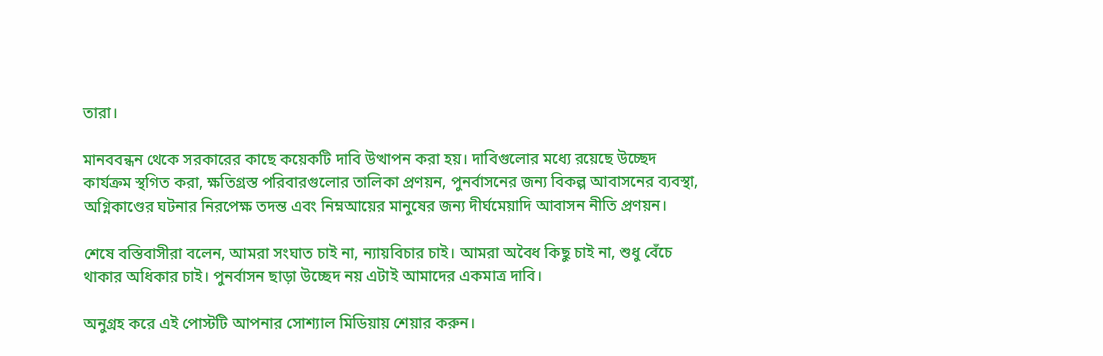তারা।

মানববন্ধন থেকে সরকারের কাছে কয়েকটি দাবি উত্থাপন করা হয়। দাবিগুলোর মধ্যে রয়েছে উচ্ছেদ কার্যক্রম স্থগিত করা, ক্ষতিগ্রস্ত পরিবারগুলোর তালিকা প্রণয়ন, পুনর্বাসনের জন্য বিকল্প আবাসনের ব্যবস্থা, অগ্নিকাণ্ডের ঘটনার নিরপেক্ষ তদন্ত এবং নিম্নআয়ের মানুষের জন্য দীর্ঘমেয়াদি আবাসন নীতি প্রণয়ন।

শেষে বস্তিবাসীরা বলেন, আমরা সংঘাত চাই না, ন্যায়বিচার চাই। আমরা অবৈধ কিছু চাই না, শুধু বেঁচে থাকার অধিকার চাই। পুনর্বাসন ছাড়া উচ্ছেদ নয় এটাই আমাদের একমাত্র দাবি।

অনুগ্রহ করে এই পোস্টটি আপনার সোশ্যাল মিডিয়ায় শেয়ার করুন।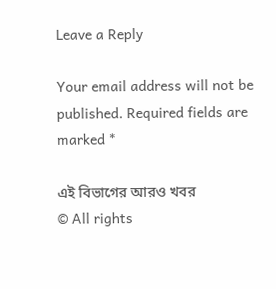Leave a Reply

Your email address will not be published. Required fields are marked *

এই বিভাগের আরও খবর
© All rights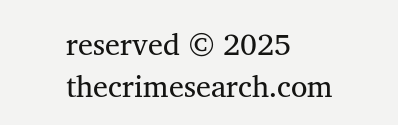reserved © 2025 thecrimesearch.com